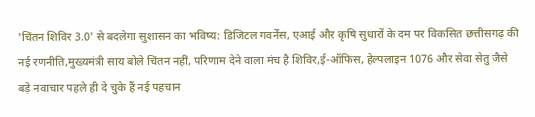'चिंतन शिविर 3.0' से बदलेगा सुशासन का भविष्य: डिजिटल गवर्नेंस, एआई और कृषि सुधारों के दम पर विकसित छत्तीसगढ़ की नई रणनीति,मुख्यमंत्री साय बोले चिंतन नहीं, परिणाम देने वाला मंच है शिविर,ई-ऑफिस, हेल्पलाइन 1076 और सेवा सेतु जैसे बड़े नवाचार पहले ही दे चुके हैं नई पहचान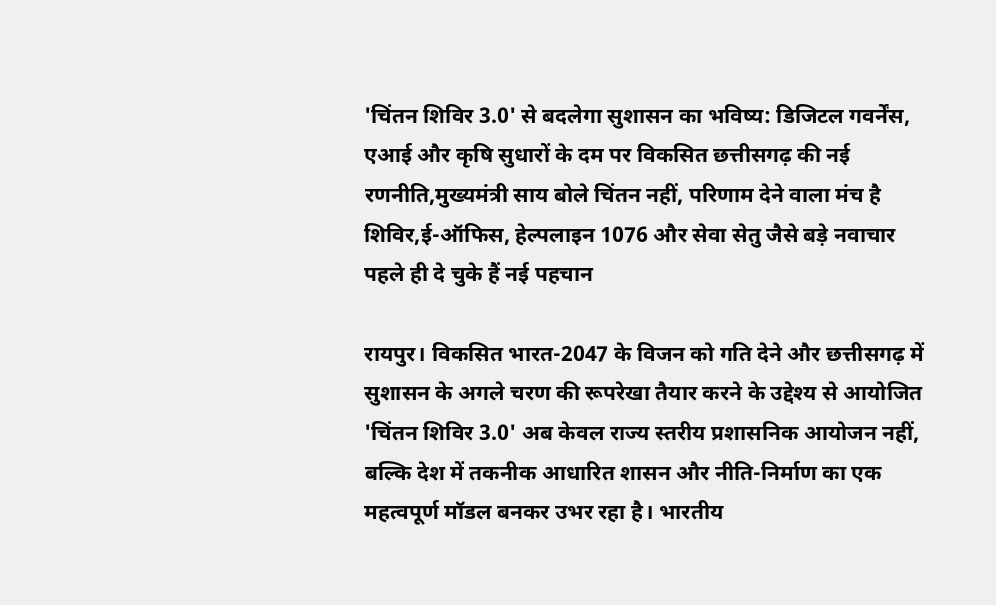'चिंतन शिविर 3.0' से बदलेगा सुशासन का भविष्य: डिजिटल गवर्नेंस, एआई और कृषि सुधारों के दम पर विकसित छत्तीसगढ़ की नई रणनीति,मुख्यमंत्री साय बोले चिंतन नहीं, परिणाम देने वाला मंच है शिविर,ई-ऑफिस, हेल्पलाइन 1076 और सेवा सेतु जैसे बड़े नवाचार पहले ही दे चुके हैं नई पहचान

रायपुर। विकसित भारत-2047 के विजन को गति देने और छत्तीसगढ़ में सुशासन के अगले चरण की रूपरेखा तैयार करने के उद्देश्य से आयोजित 'चिंतन शिविर 3.0' अब केवल राज्य स्तरीय प्रशासनिक आयोजन नहीं, बल्कि देश में तकनीक आधारित शासन और नीति-निर्माण का एक महत्वपूर्ण मॉडल बनकर उभर रहा है। भारतीय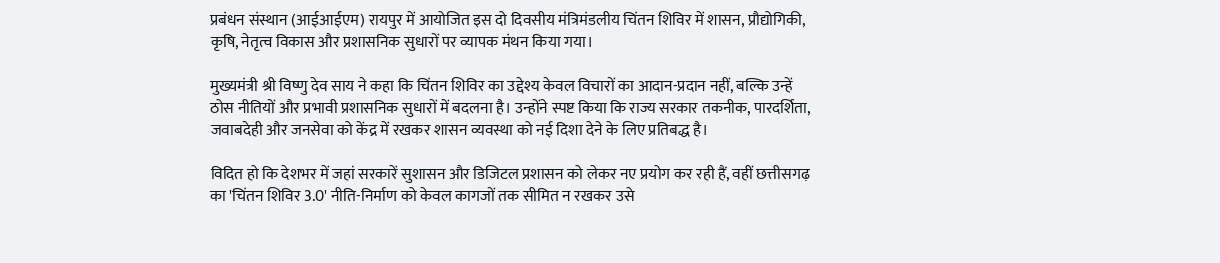प्रबंधन संस्थान (आईआईएम) रायपुर में आयोजित इस दो दिवसीय मंत्रिमंडलीय चिंतन शिविर में शासन, प्रौद्योगिकी, कृषि, नेतृत्व विकास और प्रशासनिक सुधारों पर व्यापक मंथन किया गया।

मुख्यमंत्री श्री विष्णु देव साय ने कहा कि चिंतन शिविर का उद्देश्य केवल विचारों का आदान-प्रदान नहीं, बल्कि उन्हें ठोस नीतियों और प्रभावी प्रशासनिक सुधारों में बदलना है। उन्होंने स्पष्ट किया कि राज्य सरकार तकनीक, पारदर्शिता, जवाबदेही और जनसेवा को केंद्र में रखकर शासन व्यवस्था को नई दिशा देने के लिए प्रतिबद्ध है।

विदित हो कि देशभर में जहां सरकारें सुशासन और डिजिटल प्रशासन को लेकर नए प्रयोग कर रही हैं, वहीं छत्तीसगढ़ का 'चिंतन शिविर 3.0' नीति-निर्माण को केवल कागजों तक सीमित न रखकर उसे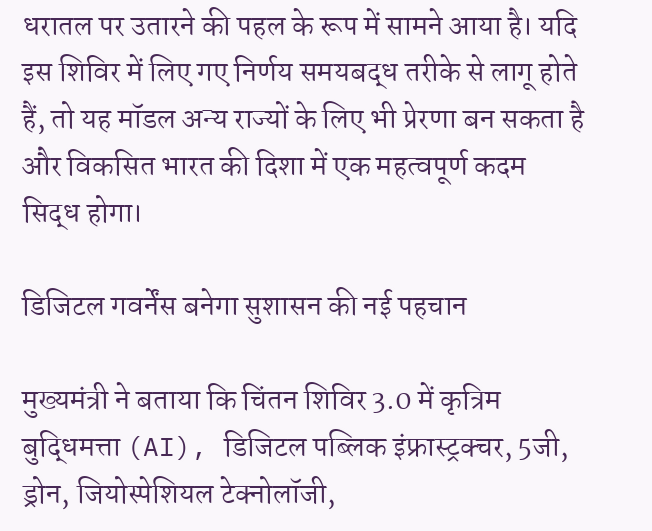धरातल पर उतारने की पहल के रूप में सामने आया है। यदि इस शिविर में लिए गए निर्णय समयबद्ध तरीके से लागू होते हैं, तो यह मॉडल अन्य राज्यों के लिए भी प्रेरणा बन सकता है और विकसित भारत की दिशा में एक महत्वपूर्ण कदम सिद्ध होगा।

डिजिटल गवर्नेंस बनेगा सुशासन की नई पहचान

मुख्यमंत्री ने बताया कि चिंतन शिविर 3.0 में कृत्रिम बुद्धिमत्ता (AI), डिजिटल पब्लिक इंफ्रास्ट्रक्चर, 5जी, ड्रोन, जियोस्पेशियल टेक्नोलॉजी,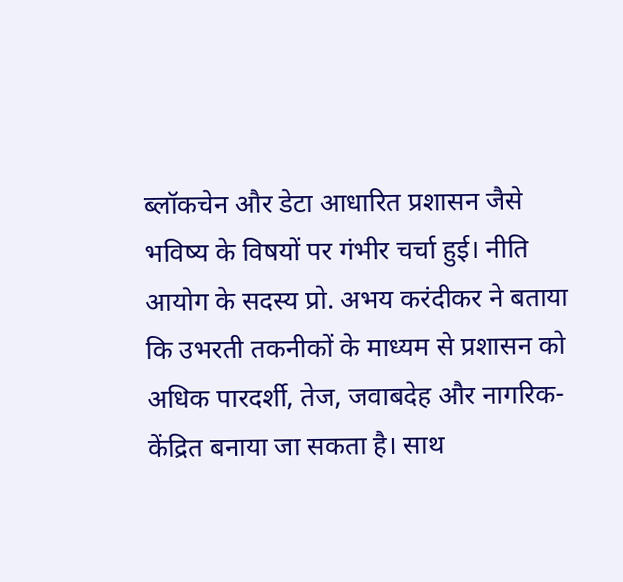ब्लॉकचेन और डेटा आधारित प्रशासन जैसे भविष्य के विषयों पर गंभीर चर्चा हुई। नीति आयोग के सदस्य प्रो. अभय करंदीकर ने बताया कि उभरती तकनीकों के माध्यम से प्रशासन को अधिक पारदर्शी, तेज, जवाबदेह और नागरिक-केंद्रित बनाया जा सकता है। साथ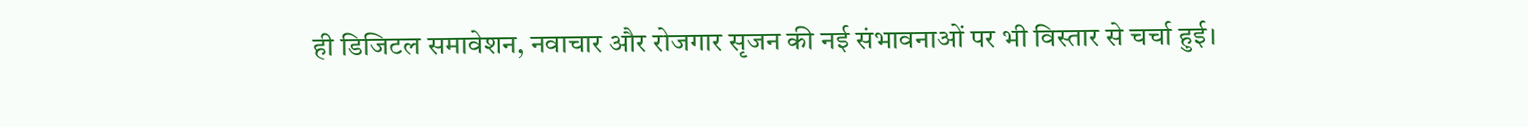ही डिजिटल समावेशन, नवाचार और रोजगार सृजन की नई संभावनाओं पर भी विस्तार से चर्चा हुई।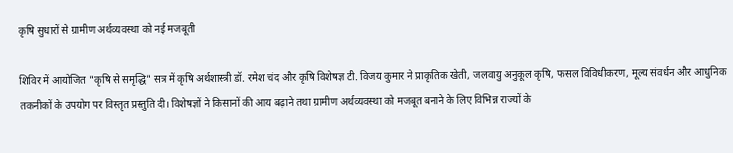कृषि सुधारों से ग्रामीण अर्थव्यवस्था को नई मजबूती

शिविर में आयोजित "कृषि से समृद्धि" सत्र में कृषि अर्थशास्त्री डॉ. रमेश चंद और कृषि विशेषज्ञ टी. विजय कुमार ने प्राकृतिक खेती, जलवायु अनुकूल कृषि, फसल विविधीकरण, मूल्य संवर्धन और आधुनिक तकनीकों के उपयोग पर विस्तृत प्रस्तुति दी। विशेषज्ञों ने किसानों की आय बढ़ाने तथा ग्रामीण अर्थव्यवस्था को मजबूत बनाने के लिए विभिन्न राज्यों के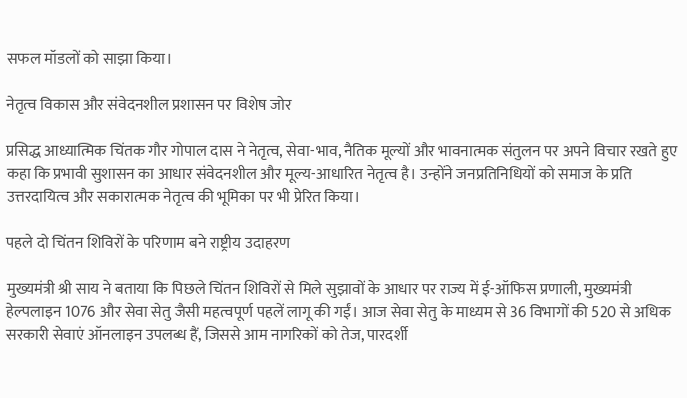सफल मॉडलों को साझा किया।

नेतृत्व विकास और संवेदनशील प्रशासन पर विशेष जोर

प्रसिद्ध आध्यात्मिक चिंतक गौर गोपाल दास ने नेतृत्व, सेवा-भाव, नैतिक मूल्यों और भावनात्मक संतुलन पर अपने विचार रखते हुए कहा कि प्रभावी सुशासन का आधार संवेदनशील और मूल्य-आधारित नेतृत्व है। उन्होंने जनप्रतिनिधियों को समाज के प्रति उत्तरदायित्व और सकारात्मक नेतृत्व की भूमिका पर भी प्रेरित किया।

पहले दो चिंतन शिविरों के परिणाम बने राष्ट्रीय उदाहरण

मुख्यमंत्री श्री साय ने बताया कि पिछले चिंतन शिविरों से मिले सुझावों के आधार पर राज्य में ई-ऑफिस प्रणाली, मुख्यमंत्री हेल्पलाइन 1076 और सेवा सेतु जैसी महत्वपूर्ण पहलें लागू की गईं। आज सेवा सेतु के माध्यम से 36 विभागों की 520 से अधिक सरकारी सेवाएं ऑनलाइन उपलब्ध हैं, जिससे आम नागरिकों को तेज, पारदर्शी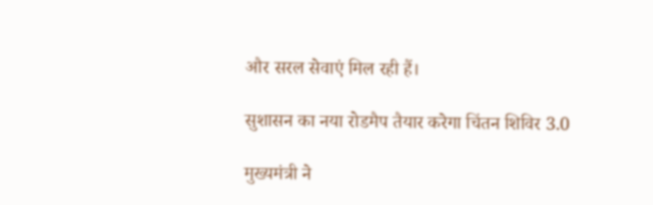और सरल सेवाएं मिल रही हैं।

सुशासन का नया रोडमैप तैयार करेगा चिंतन शिविर 3.0

मुख्यमंत्री ने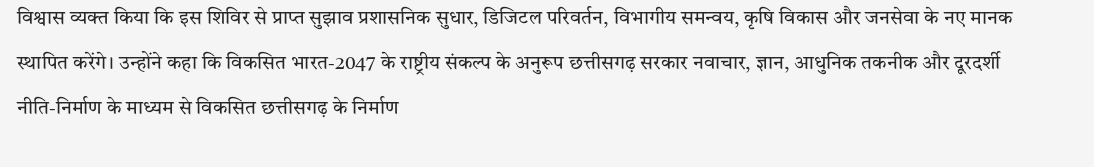विश्वास व्यक्त किया कि इस शिविर से प्राप्त सुझाव प्रशासनिक सुधार, डिजिटल परिवर्तन, विभागीय समन्वय, कृषि विकास और जनसेवा के नए मानक स्थापित करेंगे। उन्होंने कहा कि विकसित भारत-2047 के राष्ट्रीय संकल्प के अनुरूप छत्तीसगढ़ सरकार नवाचार, ज्ञान, आधुनिक तकनीक और दूरदर्शी नीति-निर्माण के माध्यम से विकसित छत्तीसगढ़ के निर्माण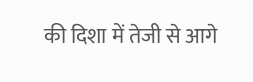की दिशा में तेजी से आगे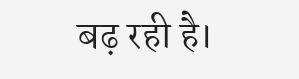बढ़ रही है।